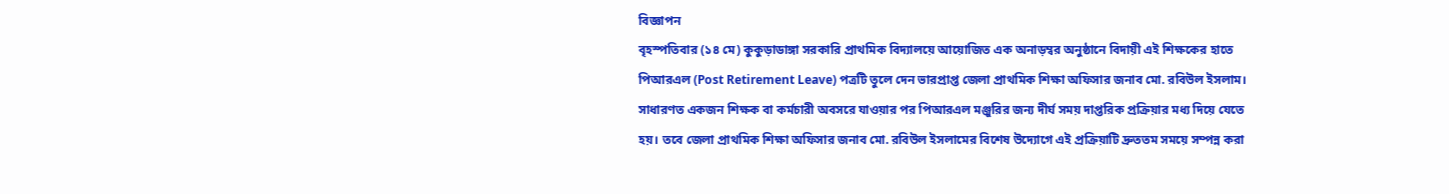বিজ্ঞাপন
বৃহস্পতিবার (১৪ মে) কুকুড়াডাঙ্গা সরকারি প্রাথমিক বিদ্যালয়ে আয়োজিত এক অনাড়ম্বর অনুষ্ঠানে বিদায়ী এই শিক্ষকের হাতে পিআরএল (Post Retirement Leave) পত্রটি তুলে দেন ভারপ্রাপ্ত জেলা প্রাথমিক শিক্ষা অফিসার জনাব মো. রবিউল ইসলাম।
সাধারণত একজন শিক্ষক বা কর্মচারী অবসরে যাওয়ার পর পিআরএল মঞ্জুরির জন্য দীর্ঘ সময় দাপ্তরিক প্রক্রিয়ার মধ্য দিয়ে যেতে হয়। তবে জেলা প্রাথমিক শিক্ষা অফিসার জনাব মো. রবিউল ইসলামের বিশেষ উদ্যোগে এই প্রক্রিয়াটি দ্রুততম সময়ে সম্পন্ন করা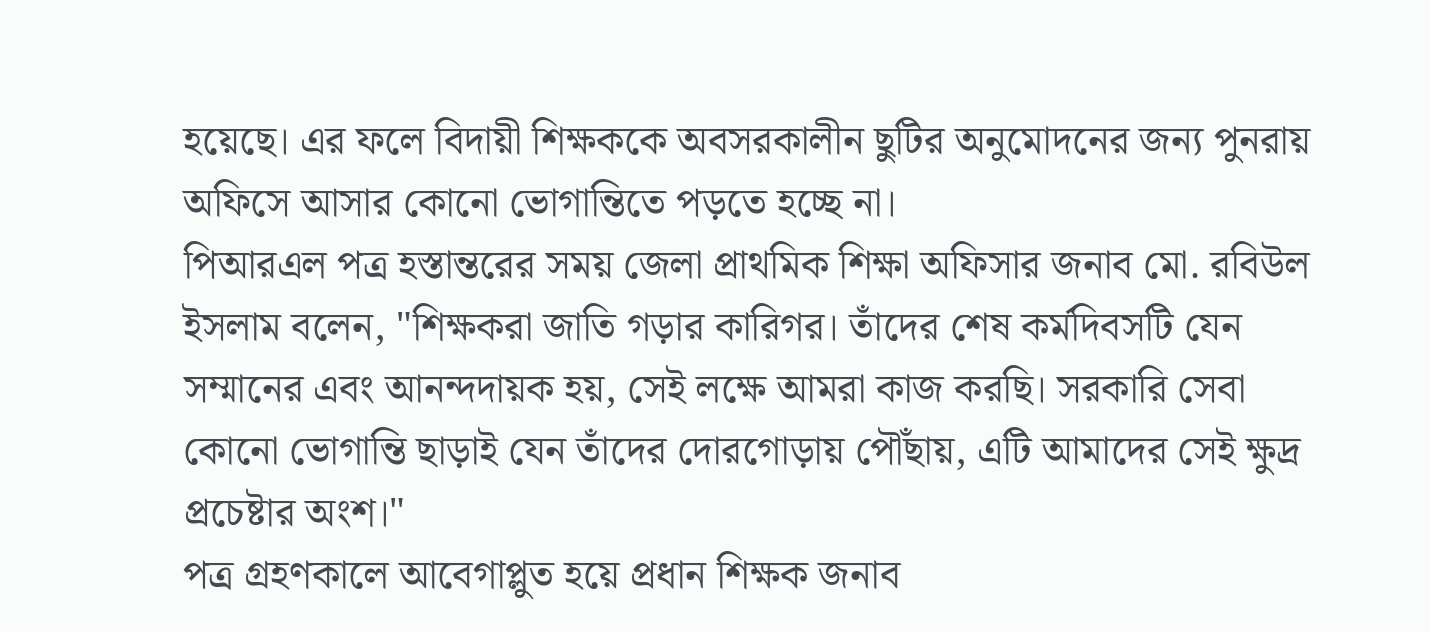হয়েছে। এর ফলে বিদায়ী শিক্ষককে অবসরকালীন ছুটির অনুমোদনের জন্য পুনরায় অফিসে আসার কোনো ভোগান্তিতে পড়তে হচ্ছে না।
পিআরএল পত্র হস্তান্তরের সময় জেলা প্রাথমিক শিক্ষা অফিসার জনাব মো. রবিউল ইসলাম বলেন, "শিক্ষকরা জাতি গড়ার কারিগর। তাঁদের শেষ কর্মদিবসটি যেন সম্মানের এবং আনন্দদায়ক হয়, সেই লক্ষে আমরা কাজ করছি। সরকারি সেবা কোনো ভোগান্তি ছাড়াই যেন তাঁদের দোরগোড়ায় পৌঁছায়, এটি আমাদের সেই ক্ষুদ্র প্রচেষ্টার অংশ।"
পত্র গ্রহণকালে আবেগাপ্লুত হয়ে প্রধান শিক্ষক জনাব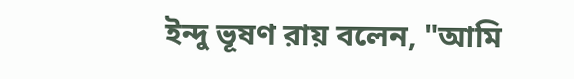ইন্দু ভূষণ রায় বলেন, "আমি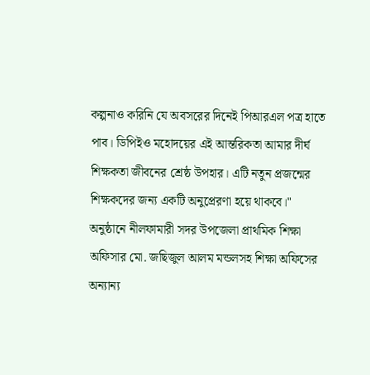কল্পনাও করিনি যে অবসরের দিনেই পিআরএল পত্র হাতে পাব। ডিপিইও মহোদয়ের এই আন্তরিকতা আমার দীর্ঘ শিক্ষকতা জীবনের শ্রেষ্ঠ উপহার। এটি নতুন প্রজন্মের শিক্ষকদের জন্য একটি অনুপ্রেরণা হয়ে থাকবে।"
অনুষ্ঠানে নীলফামারী সদর উপজেলা প্রাথমিক শিক্ষা অফিসার মো. জছিজুল আলম মন্ডলসহ শিক্ষা অফিসের অন্যান্য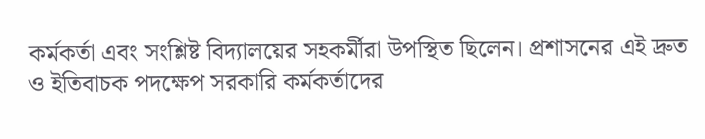কর্মকর্তা এবং সংশ্লিষ্ট বিদ্যালয়ের সহকর্মীরা উপস্থিত ছিলেন। প্রশাসনের এই দ্রুত ও ইতিবাচক পদক্ষেপ সরকারি কর্মকর্তাদের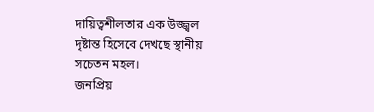দায়িত্বশীলতার এক উজ্জ্বল দৃষ্টান্ত হিসেবে দেখছে স্থানীয় সচেতন মহল।
জনপ্রিয়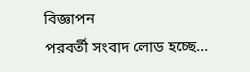বিজ্ঞাপন
পরবর্তী সংবাদ লোড হচ্ছে...